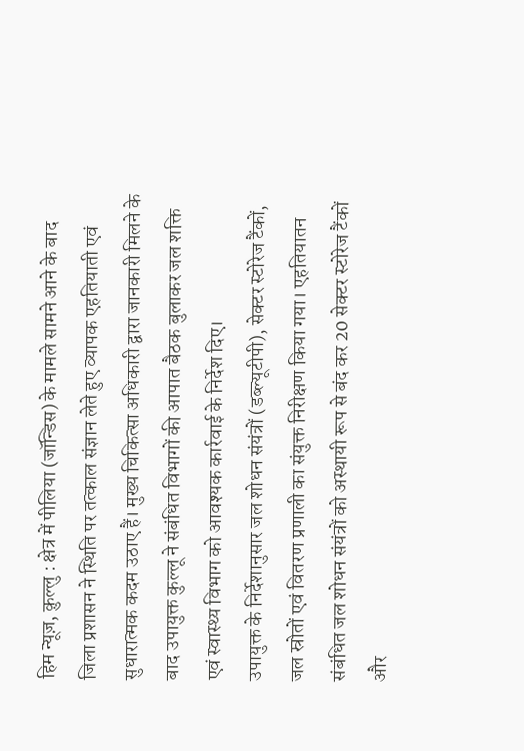हिम न्यूज़, क़ुल्लु : क्षेत्र में पीलिया (जॉन्डिस) के मामले सामने आने के बाद जिला प्रशासन ने स्थिति पर तत्काल संज्ञान लेते हुए व्यापक एहतियाती एवं सुधारात्मक कदम उठाए हैं। मुख्य चिकित्सा अधिकारी द्वारा जानकारी मिलने के बाद उपायुक्त कुल्लू ने संबंधित विभागों की आपात बैठक बुलाकर जल शक्ति एवं स्वास्थ्य विभाग को आवश्यक कार्रवाई के निर्देश दिए।
उपायुक्त के निर्देशानुसार जल शोधन संयंत्रों (डब्ल्यूटीपी), सेक्टर स्टोरेज टैंकों, जल स्रोतों एवं वितरण प्रणाली का संयुक्त निरीक्षण किया गया। एहतियातन संबंधित जल शोधन संयंत्रों को अस्थायी रूप से बंद कर 20 सेक्टर स्टोरेज टैंकों और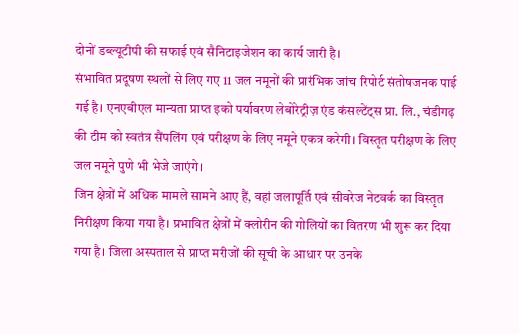दोनों डब्ल्यूटीपी की सफाई एवं सैनिटाइजेशन का कार्य जारी है।
संभावित प्रदूषण स्थलों से लिए गए 11 जल नमूनों की प्रारंभिक जांच रिपोर्ट संतोषजनक पाई गई है। एनएबीएल मान्यता प्राप्त इको पर्यावरण लेबोरेट्रीज़ एंड कंसल्टेंट्स प्रा. लि., चंडीगढ़ की टीम को स्वतंत्र सैंपलिंग एवं परीक्षण के लिए नमूने एकत्र करेगी। विस्तृत परीक्षण के लिए जल नमूने पुणे भी भेजे जाएंगे।
जिन क्षेत्रों में अधिक मामले सामने आए हैं, वहां जलापूर्ति एवं सीवरेज नेटवर्क का विस्तृत निरीक्षण किया गया है। प्रभावित क्षेत्रों में क्लोरीन की गोलियों का वितरण भी शुरू कर दिया गया है। जिला अस्पताल से प्राप्त मरीजों की सूची के आधार पर उनके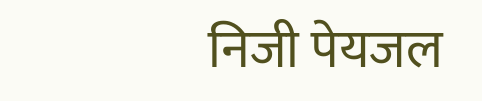निजी पेयजल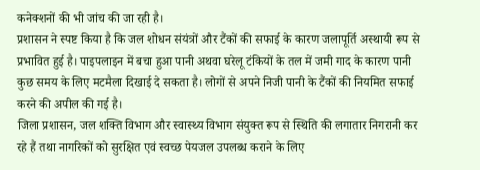कनेक्शनों की भी जांच की जा रही है।
प्रशासन ने स्पष्ट किया है कि जल शोधन संयंत्रों और टैंकों की सफाई के कारण जलापूर्ति अस्थायी रूप से प्रभावित हुई है। पाइपलाइन में बचा हुआ पानी अथवा घरेलू टंकियों के तल में जमी गाद के कारण पानी कुछ समय के लिए मटमैला दिखाई दे सकता है। लोगों से अपने निजी पानी के टैंकों की नियमित सफाई करने की अपील की गई है।
जिला प्रशासन, जल शक्ति विभाग और स्वास्थ्य विभाग संयुक्त रूप से स्थिति की लगातार निगरानी कर रहे हैं तथा नागरिकों को सुरक्षित एवं स्वच्छ पेयजल उपलब्ध कराने के लिए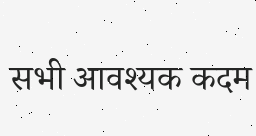सभी आवश्यक कदम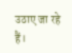उठाए जा रहे हैं।